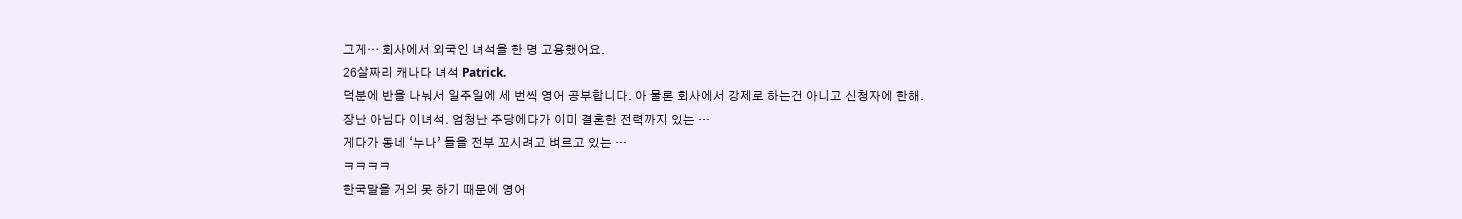그게… 회사에서 외국인 녀석을 한 명 고용했어요.
26살짜리 캐나다 녀석 Patrick.
덕분에 반을 나눠서 일주일에 세 번씩 영어 공부합니다. 아 물론 회사에서 강제로 하는건 아니고 신청자에 한해.
장난 아님다 이녀석. 엄청난 주당에다가 이미 결혼한 전력까지 있는 …
게다가 동네 ‘누나’ 들을 전부 꼬시려고 벼르고 있는 …
ㅋㅋㅋㅋ
한국말을 거의 못 하기 때문에 영어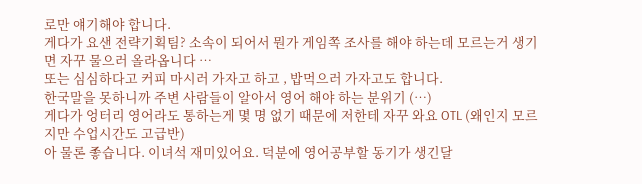로만 얘기해야 합니다.
게다가 요샌 전략기획팀? 소속이 되어서 뭔가 게임쪽 조사를 해야 하는데 모르는거 생기면 자꾸 물으러 올라옵니다 …
또는 심심하다고 커피 마시러 가자고 하고 , 밥먹으러 가자고도 합니다.
한국말을 못하니까 주변 사람들이 알아서 영어 해야 하는 분위기 (…)
게다가 엉터리 영어라도 통하는게 몇 명 없기 때문에 저한테 자꾸 와요 OTL (왜인지 모르지만 수업시간도 고급반)
아 물론 좋습니다. 이녀석 재미있어요. 덕분에 영어공부할 동기가 생긴달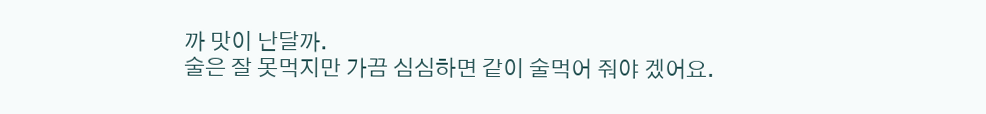까 맛이 난달까.
술은 잘 못먹지만 가끔 심심하면 같이 술먹어 줘야 겠어요.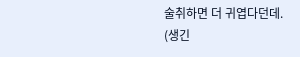술취하면 더 귀엽다던데.
(생긴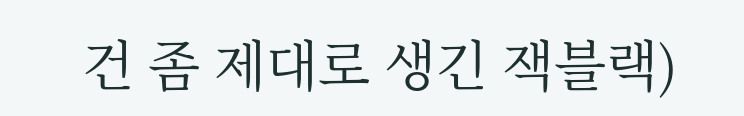건 좀 제대로 생긴 잭블랙)